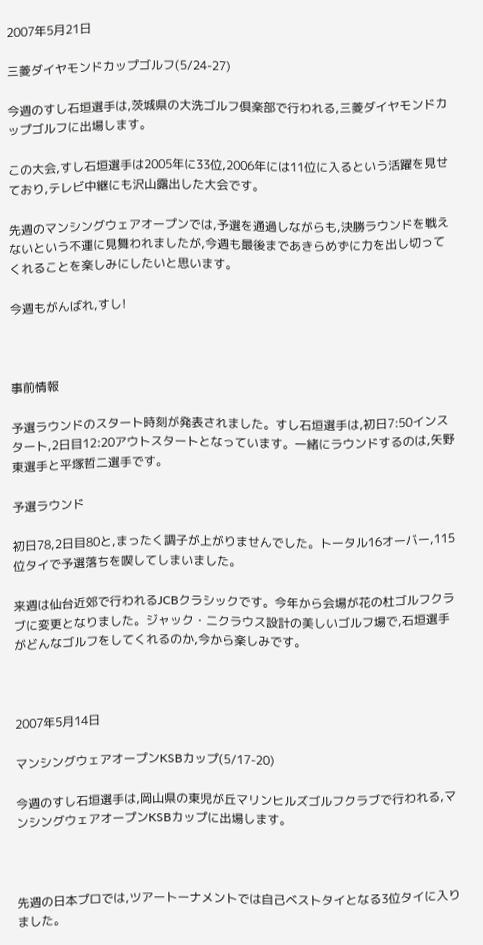2007年5月21日

三菱ダイヤモンドカップゴルフ(5/24-27)

今週のすし石垣選手は,茨城県の大洗ゴルフ倶楽部で行われる,三菱ダイヤモンドカップゴルフに出場します。

この大会,すし石垣選手は2005年に33位,2006年には11位に入るという活躍を見せており,テレビ中継にも沢山露出した大会です。

先週のマンシングウェアオープンでは,予選を通過しながらも,決勝ラウンドを戦えないという不運に見舞われましたが,今週も最後まであきらめずに力を出し切ってくれることを楽しみにしたいと思います。

今週もがんばれ,すし!



事前情報

予選ラウンドのスタート時刻が発表されました。すし石垣選手は,初日7:50インスタート,2日目12:20アウトスタートとなっています。一緒にラウンドするのは,矢野東選手と平塚哲二選手です。

予選ラウンド

初日78,2日目80と,まったく調子が上がりませんでした。トータル16オーバー,115位タイで予選落ちを喫してしまいました。

来週は仙台近郊で行われるJCBクラシックです。今年から会場が花の杜ゴルフクラブに変更となりました。ジャック・ニクラウス設計の美しいゴルフ場で,石垣選手がどんなゴルフをしてくれるのか,今から楽しみです。



2007年5月14日

マンシングウェアオープンKSBカップ(5/17-20)

今週のすし石垣選手は,岡山県の東児が丘マリンヒルズゴルフクラブで行われる,マンシングウェアオープンKSBカップに出場します。



先週の日本プロでは,ツアートーナメントでは自己ベストタイとなる3位タイに入りました。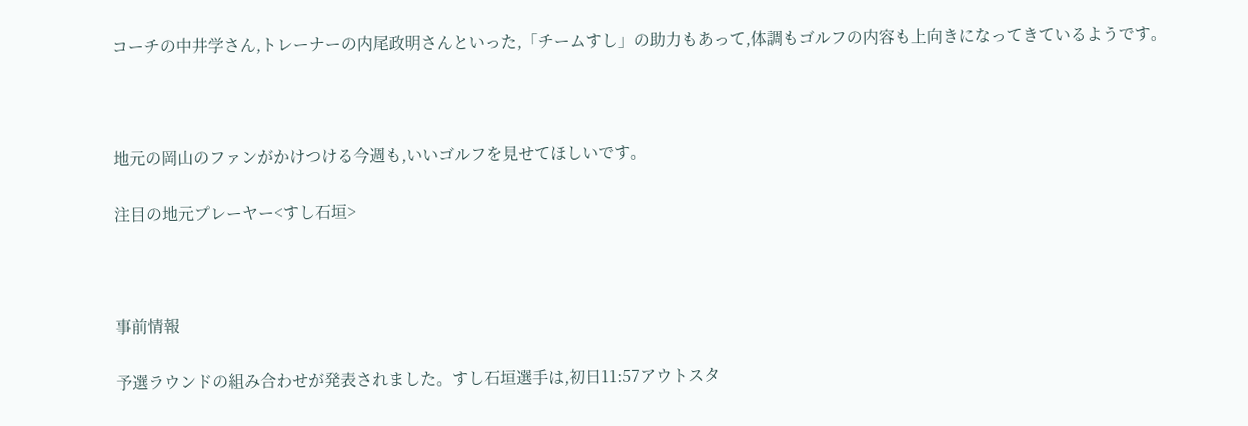コーチの中井学さん,トレーナーの内尾政明さんといった,「チームすし」の助力もあって,体調もゴルフの内容も上向きになってきているようです。



地元の岡山のファンがかけつける今週も,いいゴルフを見せてほしいです。

注目の地元プレーヤー<すし石垣>



事前情報

予選ラウンドの組み合わせが発表されました。すし石垣選手は,初日11:57アウトスタ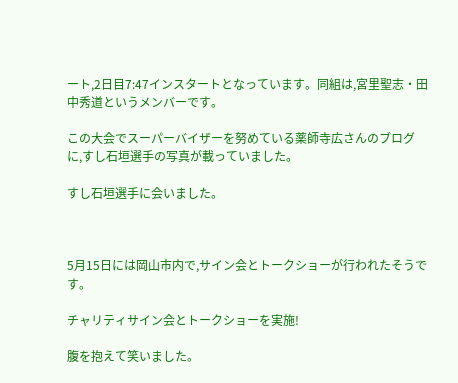ート,2日目7:47インスタートとなっています。同組は,宮里聖志・田中秀道というメンバーです。

この大会でスーパーバイザーを努めている薬師寺広さんのブログに,すし石垣選手の写真が載っていました。

すし石垣選手に会いました。



5月15日には岡山市内で,サイン会とトークショーが行われたそうです。

チャリティサイン会とトークショーを実施!

腹を抱えて笑いました。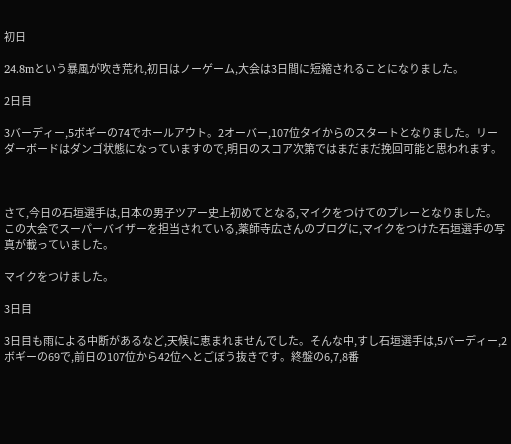初日

24.8mという暴風が吹き荒れ,初日はノーゲーム,大会は3日間に短縮されることになりました。

2日目

3バーディー,5ボギーの74でホールアウト。2オーバー,107位タイからのスタートとなりました。リーダーボードはダンゴ状態になっていますので,明日のスコア次第ではまだまだ挽回可能と思われます。



さて,今日の石垣選手は,日本の男子ツアー史上初めてとなる,マイクをつけてのプレーとなりました。この大会でスーパーバイザーを担当されている,薬師寺広さんのブログに,マイクをつけた石垣選手の写真が載っていました。

マイクをつけました。

3日目

3日目も雨による中断があるなど,天候に恵まれませんでした。そんな中,すし石垣選手は,5バーディー,2ボギーの69で,前日の107位から42位へとごぼう抜きです。終盤の6,7,8番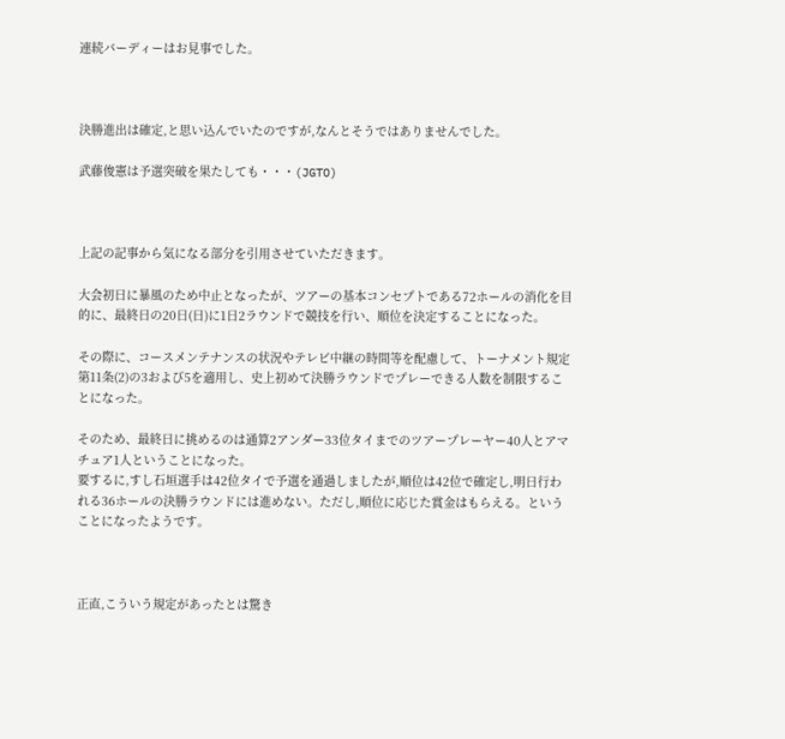連続バーディーはお見事でした。



決勝進出は確定,と思い込んでいたのですが,なんとそうではありませんでした。

武藤俊憲は予選突破を果たしても・・・(JGTO)



上記の記事から気になる部分を引用させていただきます。

大会初日に暴風のため中止となったが、ツアーの基本コンセプトである72ホールの消化を目的に、最終日の20日(日)に1日2ラウンドで競技を行い、順位を決定することになった。

その際に、コースメンテナンスの状況やテレビ中継の時間等を配慮して、トーナメント規定第11条(2)の3および5を適用し、史上初めて決勝ラウンドでプレーできる人数を制限することになった。

そのため、最終日に挑めるのは通算2アンダー33位タイまでのツアープレーヤー40人とアマチュア1人ということになった。
要するに,すし石垣選手は42位タイで予選を通過しましたが,順位は42位で確定し,明日行われる36ホールの決勝ラウンドには進めない。ただし,順位に応じた賞金はもらえる。ということになったようです。



正直,こういう規定があったとは驚き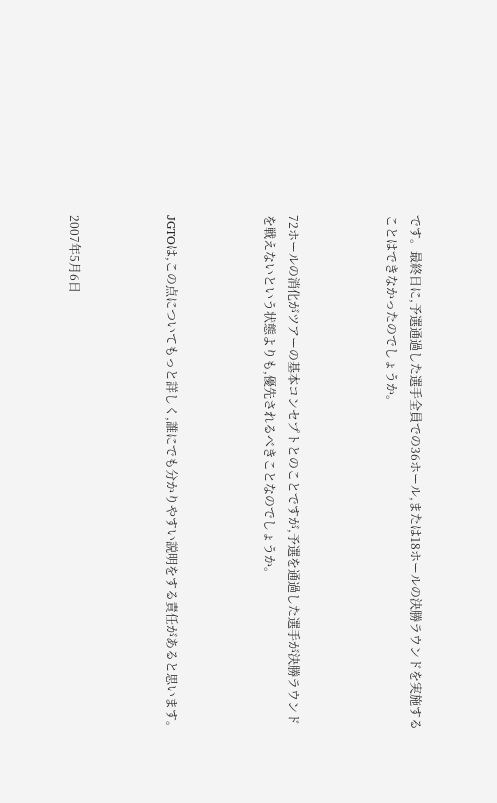です。最終日に,予選通過した選手全員での36ホール,または18ホールの決勝ラウンドを実施することはできなかったのでしょうか。



72ホールの消化がツアーの基本コンセプトとのことですが,予選を通過した選手が決勝ラウンドを戦えないという状態よりも,優先されるべきことなのでしょうか。



JGTOは,この点についてもっと詳しく,誰にでも分かりやすい説明をする責任があると思います。



2007年5月6日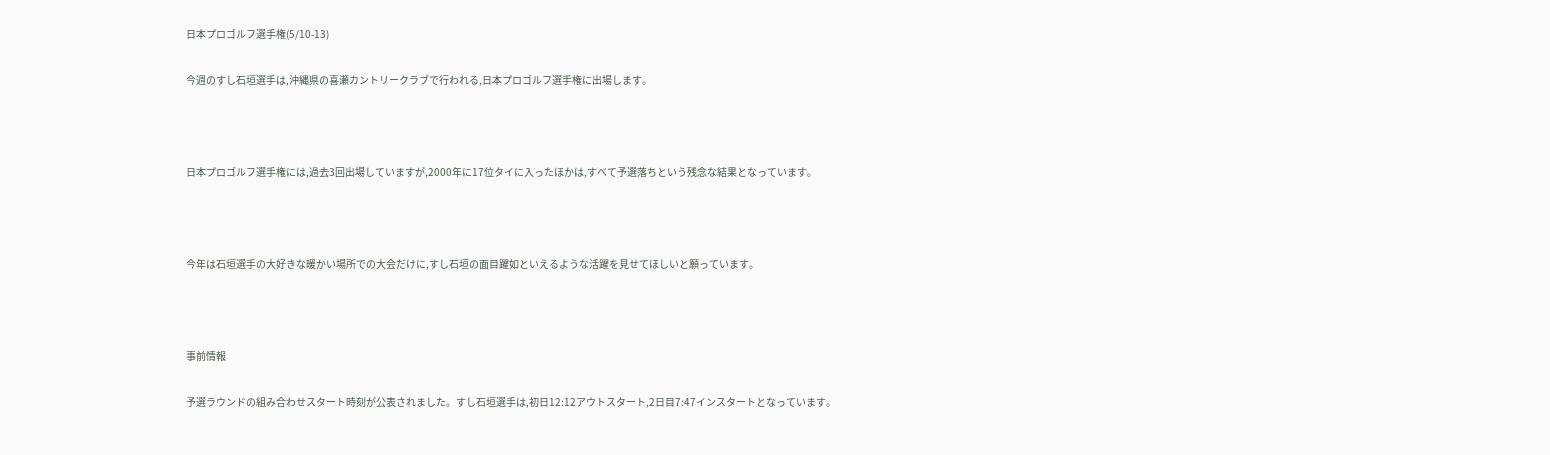日本プロゴルフ選手権(5/10-13)

今週のすし石垣選手は,沖縄県の喜瀬カントリークラブで行われる,日本プロゴルフ選手権に出場します。



日本プロゴルフ選手権には,過去3回出場していますが,2000年に17位タイに入ったほかは,すべて予選落ちという残念な結果となっています。



今年は石垣選手の大好きな暖かい場所での大会だけに,すし石垣の面目躍如といえるような活躍を見せてほしいと願っています。



事前情報

予選ラウンドの組み合わせスタート時刻が公表されました。すし石垣選手は,初日12:12アウトスタート,2日目7:47インスタートとなっています。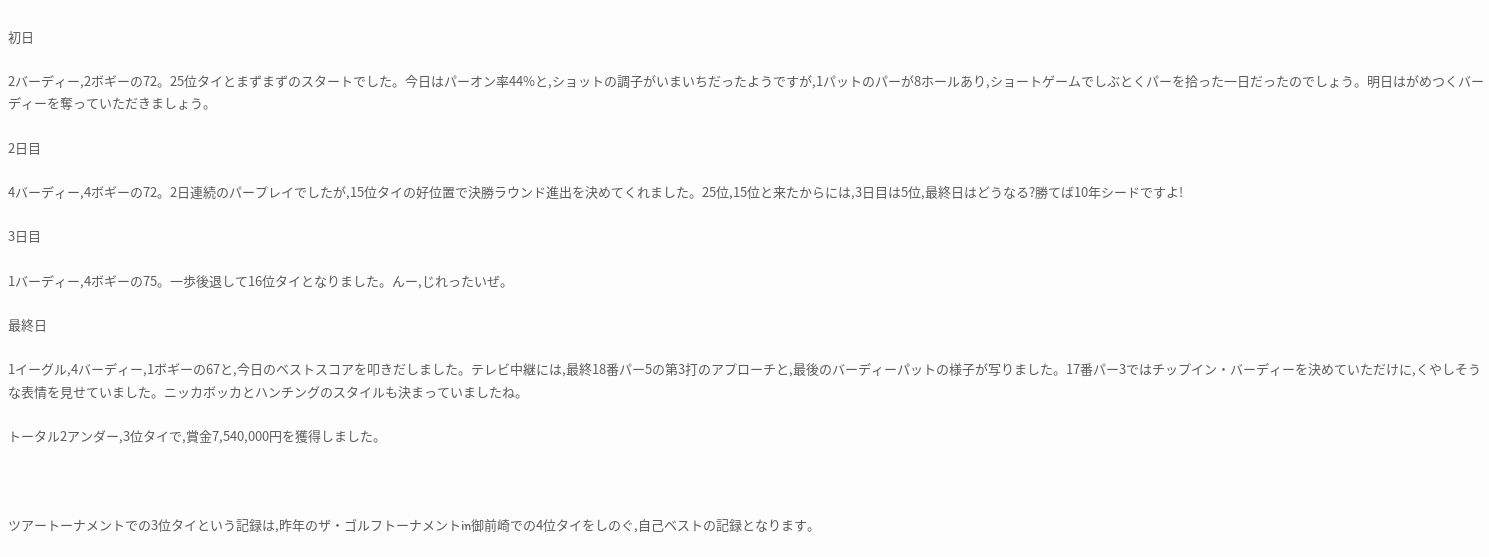初日

2バーディー,2ボギーの72。25位タイとまずまずのスタートでした。今日はパーオン率44%と,ショットの調子がいまいちだったようですが,1パットのパーが8ホールあり,ショートゲームでしぶとくパーを拾った一日だったのでしょう。明日はがめつくバーディーを奪っていただきましょう。

2日目

4バーディー,4ボギーの72。2日連続のパープレイでしたが,15位タイの好位置で決勝ラウンド進出を決めてくれました。25位,15位と来たからには,3日目は5位,最終日はどうなる?勝てば10年シードですよ!

3日目

1バーディー,4ボギーの75。一歩後退して16位タイとなりました。んー,じれったいぜ。

最終日

1イーグル,4バーディー,1ボギーの67と,今日のベストスコアを叩きだしました。テレビ中継には,最終18番パー5の第3打のアプローチと,最後のバーディーパットの様子が写りました。17番パー3ではチップイン・バーディーを決めていただけに,くやしそうな表情を見せていました。ニッカボッカとハンチングのスタイルも決まっていましたね。

トータル2アンダー,3位タイで,賞金7,540,000円を獲得しました。



ツアートーナメントでの3位タイという記録は,昨年のザ・ゴルフトーナメントin御前崎での4位タイをしのぐ,自己ベストの記録となります。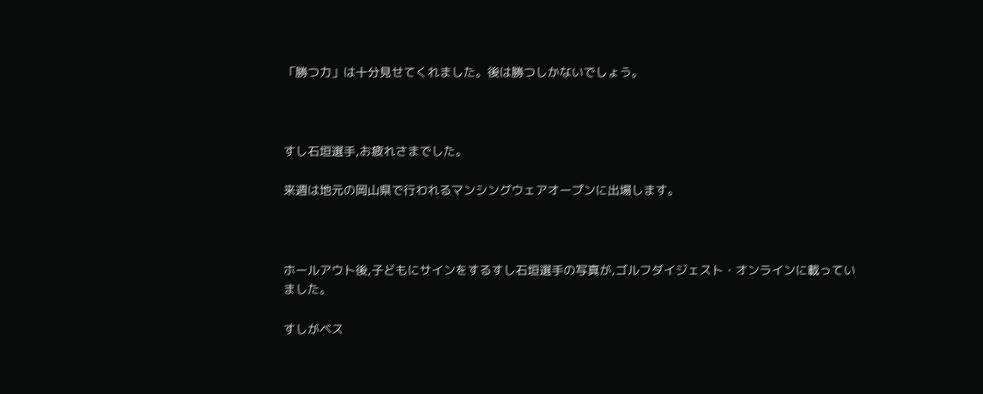「勝つ力」は十分見せてくれました。後は勝つしかないでしょう。



すし石垣選手,お疲れさまでした。

来週は地元の岡山県で行われるマンシングウェアオープンに出場します。



ホールアウト後,子どもにサインをするすし石垣選手の写真が,ゴルフダイジェスト・オンラインに載っていました。

すしがベス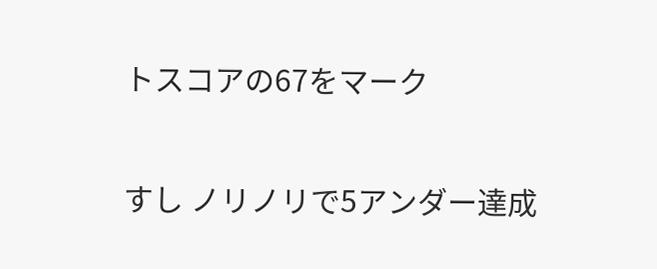トスコアの67をマーク

すし ノリノリで5アンダー達成